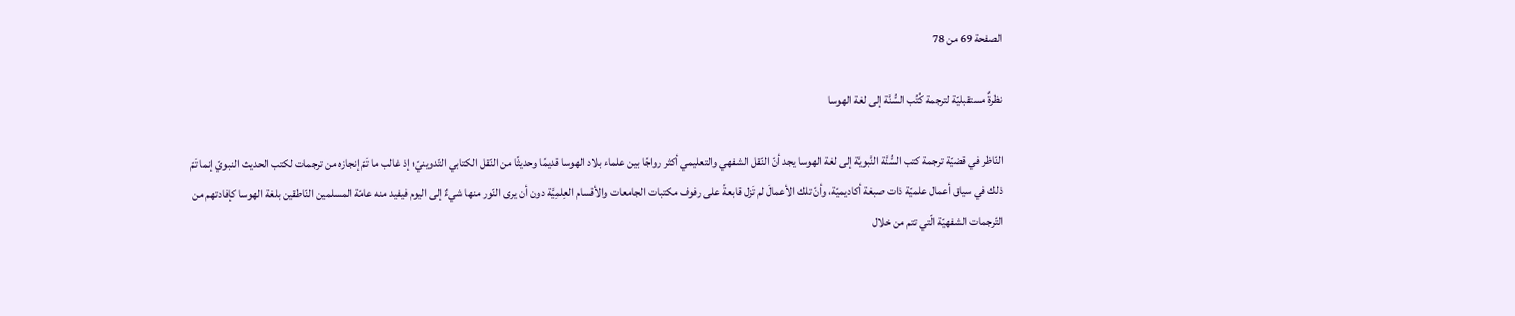الصفحة 69 من 78

نظرةٌ مستقبليّة لترجمة كُتُب السُّنَّة إلى لغة الهوسا

النّاظر في قضيّة ترجمة كتب السُّنَّة النَّبويَّة إلى لغة الهوسا يجد أنّ النّقل الشفهي والتعليمي أكثر رواجًا بين علماء بلاد الهوسا قديمًا وحديثًا من النّقل الكتابي التّدوينيّ؛ إذ غالب ما تَمّ إنجازه من ترجمات لكتب الحديث النبويّ إنما تَمّ ذلك في سياق أعمال علميّة ذات صبغة أكاديميّة، وأنّ تلك الأعمالَ لم تَزل قابعةً على رفوف مكتبات الجامعات والأقسام العِلمِيَّة دون أن يرى النّور منها شيءٌ إلى اليوم فيفيد منه عامّة المسلمين النّاطقين بلغة الهوسا كإفادتهم من التّرجمات الشفهيّة الّتي تتم من خلال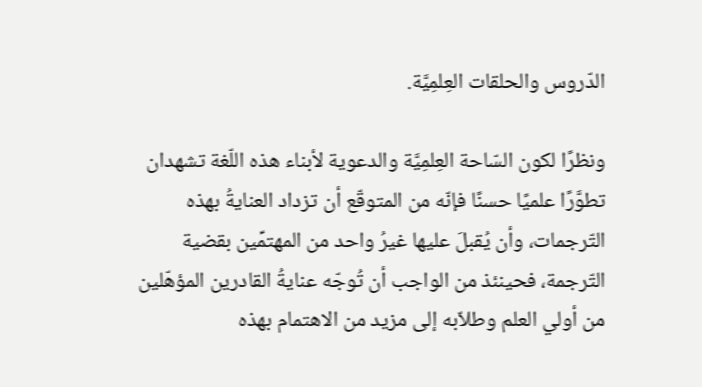الدّروس والحلقات العِلمِيَّة.

ونظرًا لكون السّاحة العِلمِيَّة والدعوية لأبناء هذه اللّغة تشهدان تطوَّرًا علميًا حسنًا فإنّه من المتوقّع أن تزداد العنايةُ بهذه التّرجمات، وأن يُقبلَ عليها غيرُ واحد من المهتمِّين بقضية التّرجمة، فحينئذ من الواجب أن تُوجّه عنايةُ القادرين المؤهّلين من أولي العلم وطلاّبه إلى مزيد من الاهتمام بهذه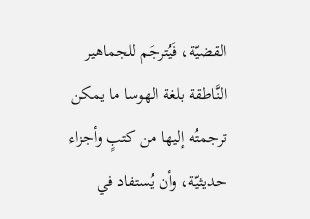القضيّة، فَيُترجَم للجماهير النَّاطقة بلغة الهوسا ما يمكن ترجمتُه إليها من كتبٍ وأجزاء حديثيّة، وأن يُستفاد في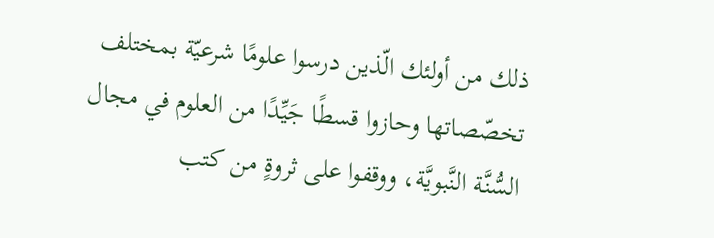ذلك من أولئك الّذين درسوا علومًا شرعيّة بمختلف تخصّصاتها وحازوا قسطًا جَيِّدًا من العلوم في مجال السُّنَّة النَّبويَّة، ووقفوا على ثروةٍ من كتب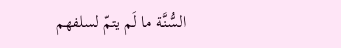السُّنَّة ما لَم يتمّ لسلفهم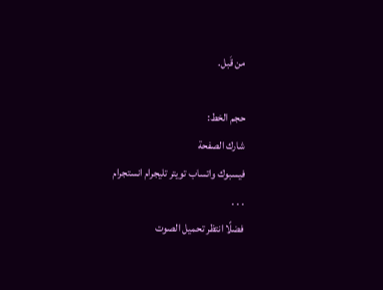من قَبل.

حجم الخط:
شارك الصفحة
فيسبوك واتساب تويتر تليجرام انستجرام
. . .
فضلًا انتظر تحميل الصوت